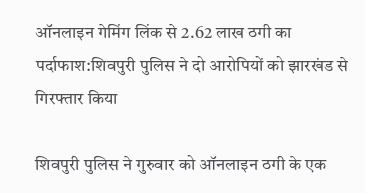ऑनलाइन गेमिंग लिंक से 2.62 लाख ठगी का पर्दाफाश:शिवपुरी पुलिस ने दो आरोपियों को झारखंड से गिरफ्तार किया

शिवपुरी पुलिस ने गुरुवार को ऑनलाइन ठगी के एक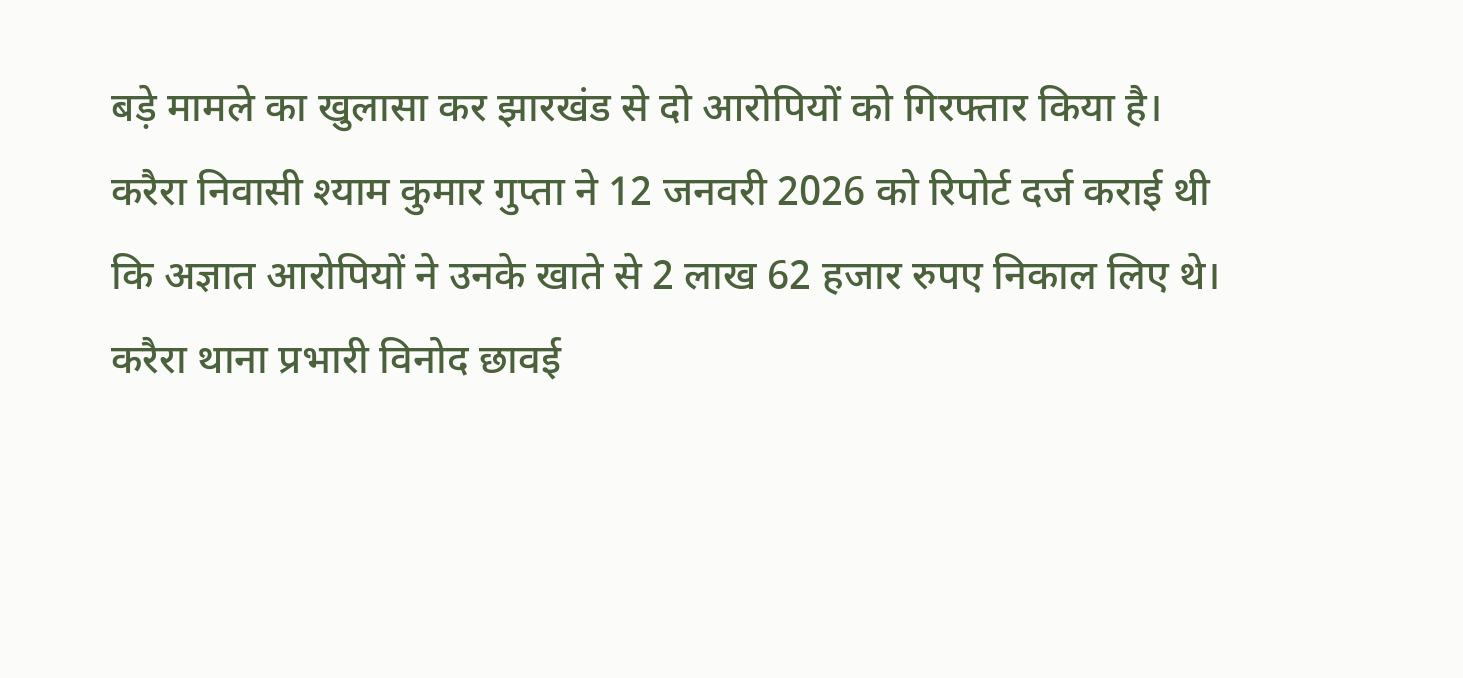बड़े मामले का खुलासा कर झारखंड से दो आरोपियों को गिरफ्तार किया है। करैरा निवासी श्याम कुमार गुप्ता ने 12 जनवरी 2026 को रिपोर्ट दर्ज कराई थी कि अज्ञात आरोपियों ने उनके खाते से 2 लाख 62 हजार रुपए निकाल लिए थे। करैरा थाना प्रभारी विनोद छावई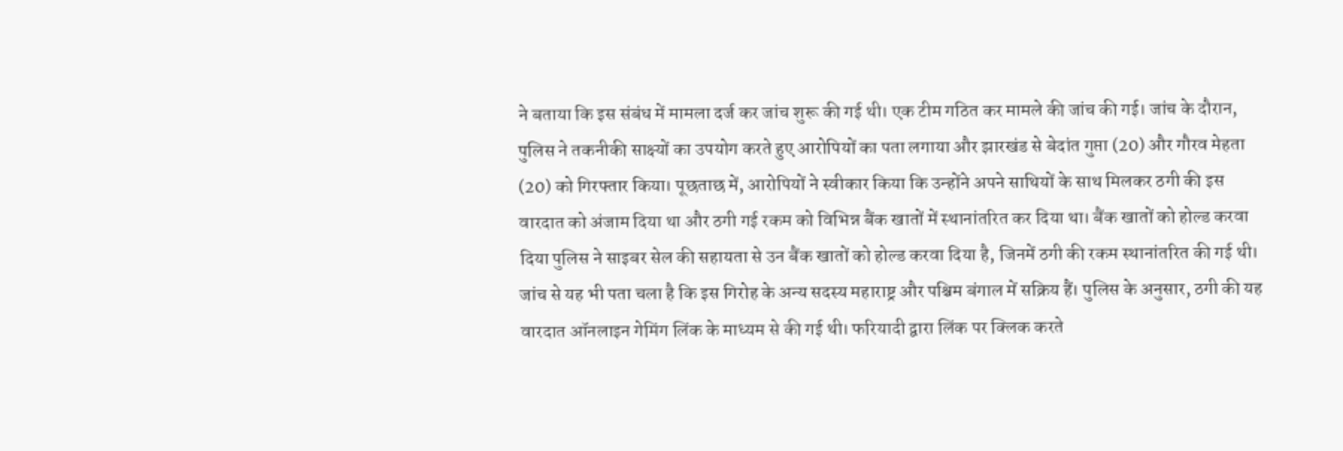ने बताया कि इस संबंध में मामला दर्ज कर जांच शुरू की गई थी। एक टीम गठित कर मामले की जांच की गई। जांच के दौरान, पुलिस ने तकनीकी साक्ष्यों का उपयोग करते हुए आरोपियों का पता लगाया और झारखंड से बेदांत गुप्ता (20) और गौरव मेहता (20) को गिरफ्तार किया। पूछताछ में, आरोपियों ने स्वीकार किया कि उन्होंने अपने साथियों के साथ मिलकर ठगी की इस वारदात को अंजाम दिया था और ठगी गई रकम को विभिन्न बैंक खातों में स्थानांतरित कर दिया था। बैंक खातों को होल्ड करवा दिया पुलिस ने साइबर सेल की सहायता से उन बैंक खातों को होल्ड करवा दिया है, जिनमें ठगी की रकम स्थानांतरित की गई थी। जांच से यह भी पता चला है कि इस गिरोह के अन्य सदस्य महाराष्ट्र और पश्चिम बंगाल में सक्रिय हैं। पुलिस के अनुसार, ठगी की यह वारदात ऑनलाइन गेमिंग लिंक के माध्यम से की गई थी। फरियादी द्वारा लिंक पर क्लिक करते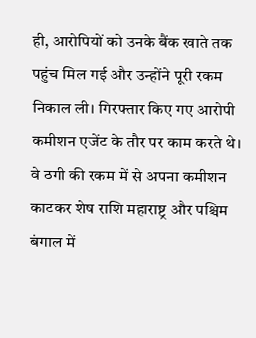ही, आरोपियों को उनके बैंक खाते तक पहुंच मिल गई और उन्होंने पूरी रकम निकाल ली। गिरफ्तार किए गए आरोपी कमीशन एजेंट के तौर पर काम करते थे। वे ठगी की रकम में से अपना कमीशन काटकर शेष राशि महाराष्ट्र और पश्चिम बंगाल में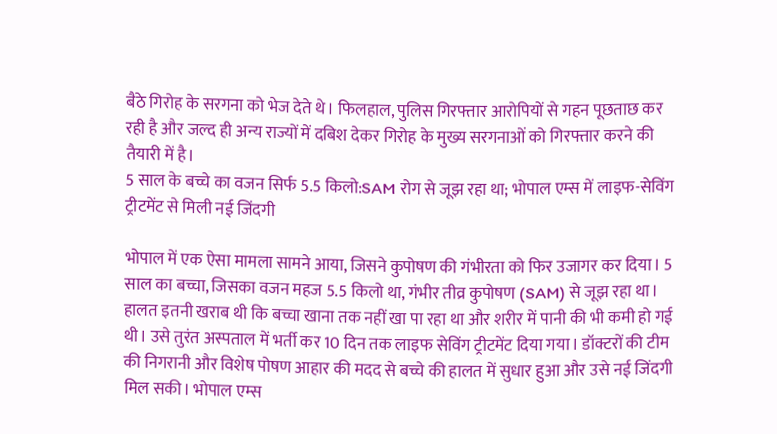बैठे गिरोह के सरगना को भेज देते थे। फिलहाल, पुलिस गिरफ्तार आरोपियों से गहन पूछताछ कर रही है और जल्द ही अन्य राज्यों में दबिश देकर गिरोह के मुख्य सरगनाओं को गिरफ्तार करने की तैयारी में है।
5 साल के बच्चे का वजन सिर्फ 5.5 किलो:SAM रोग से जूझ रहा था; भोपाल एम्स में लाइफ-सेविंग ट्रीटमेंट से मिली नई जिंदगी

भोपाल में एक ऐसा मामला सामने आया, जिसने कुपोषण की गंभीरता को फिर उजागर कर दिया। 5 साल का बच्चा, जिसका वजन महज 5.5 किलो था, गंभीर तीव्र कुपोषण (SAM) से जूझ रहा था। हालत इतनी खराब थी कि बच्चा खाना तक नहीं खा पा रहा था और शरीर में पानी की भी कमी हो गई थी। उसे तुरंत अस्पताल में भर्ती कर 10 दिन तक लाइफ सेविंग ट्रीटमेंट दिया गया। डॉक्टरों की टीम की निगरानी और विशेष पोषण आहार की मदद से बच्चे की हालत में सुधार हुआ और उसे नई जिंदगी मिल सकी। भोपाल एम्स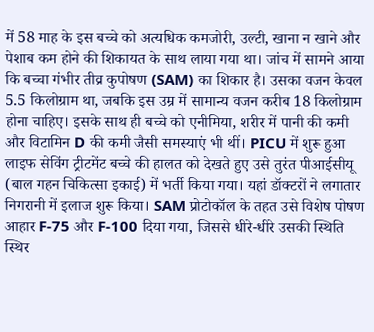में 58 माह के इस बच्चे को अत्यधिक कमजोरी, उल्टी, खाना न खाने और पेशाब कम होने की शिकायत के साथ लाया गया था। जांच में सामने आया कि बच्चा गंभीर तीव्र कुपोषण (SAM) का शिकार है। उसका वजन केवल 5.5 किलोग्राम था, जबकि इस उम्र में सामान्य वजन करीब 18 किलोग्राम होना चाहिए। इसके साथ ही बच्चे को एनीमिया, शरीर में पानी की कमी और विटामिन D की कमी जैसी समस्याएं भी थीं। PICU में शुरू हुआ लाइफ सेविंग ट्रीटमेंट बच्चे की हालत को देखते हुए उसे तुरंत पीआईसीयू (बाल गहन चिकित्सा इकाई) में भर्ती किया गया। यहां डॉक्टरों ने लगातार निगरानी में इलाज शुरू किया। SAM प्रोटोकॉल के तहत उसे विशेष पोषण आहार F-75 और F-100 दिया गया, जिससे धीरे-धीरे उसकी स्थिति स्थिर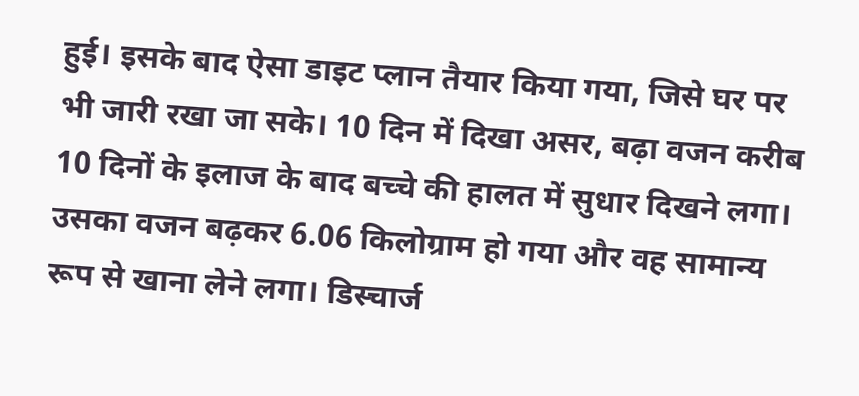हुई। इसके बाद ऐसा डाइट प्लान तैयार किया गया, जिसे घर पर भी जारी रखा जा सके। 10 दिन में दिखा असर, बढ़ा वजन करीब 10 दिनों के इलाज के बाद बच्चे की हालत में सुधार दिखने लगा। उसका वजन बढ़कर 6.06 किलोग्राम हो गया और वह सामान्य रूप से खाना लेने लगा। डिस्चार्ज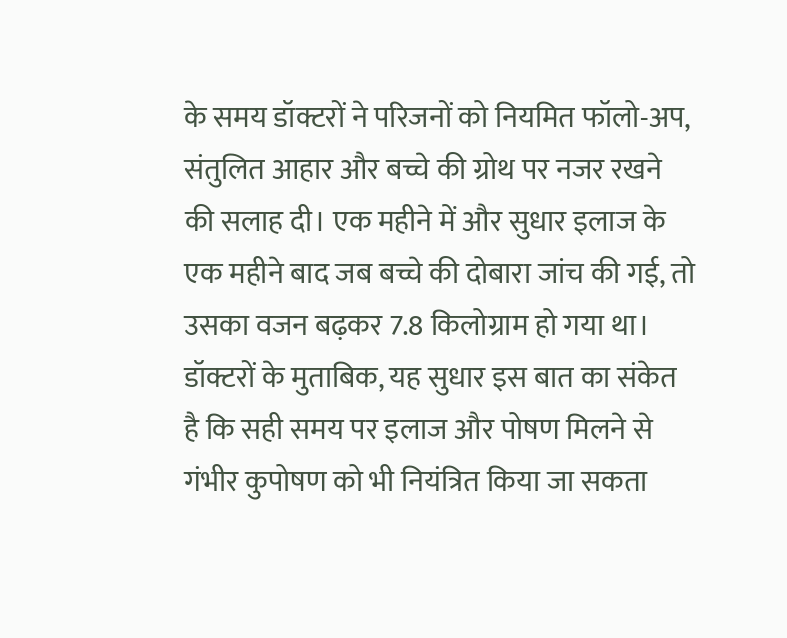के समय डॉक्टरों ने परिजनों को नियमित फॉलो-अप, संतुलित आहार और बच्चे की ग्रोथ पर नजर रखने की सलाह दी। एक महीने में और सुधार इलाज के एक महीने बाद जब बच्चे की दोबारा जांच की गई, तो उसका वजन बढ़कर 7.8 किलोग्राम हो गया था। डॉक्टरों के मुताबिक, यह सुधार इस बात का संकेत है कि सही समय पर इलाज और पोषण मिलने से गंभीर कुपोषण को भी नियंत्रित किया जा सकता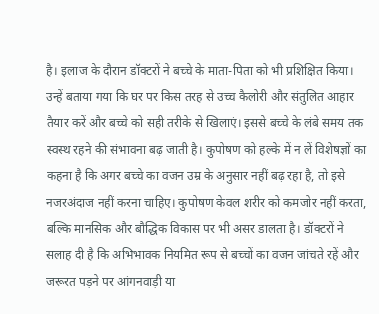है। इलाज के दौरान डॉक्टरों ने बच्चे के माता-पिता को भी प्रशिक्षित किया। उन्हें बताया गया कि घर पर किस तरह से उच्च कैलोरी और संतुलित आहार तैयार करें और बच्चे को सही तरीके से खिलाएं। इससे बच्चे के लंबे समय तक स्वस्थ रहने की संभावना बढ़ जाती है। कुपोषण को हल्के में न लें विशेषज्ञों का कहना है कि अगर बच्चे का वजन उम्र के अनुसार नहीं बढ़ रहा है, तो इसे नजरअंदाज नहीं करना चाहिए। कुपोषण केवल शरीर को कमजोर नहीं करता, बल्कि मानसिक और बौद्धिक विकास पर भी असर डालता है। डॉक्टरों ने सलाह दी है कि अभिभावक नियमित रूप से बच्चों का वजन जांचते रहें और जरूरत पड़ने पर आंगनवाड़ी या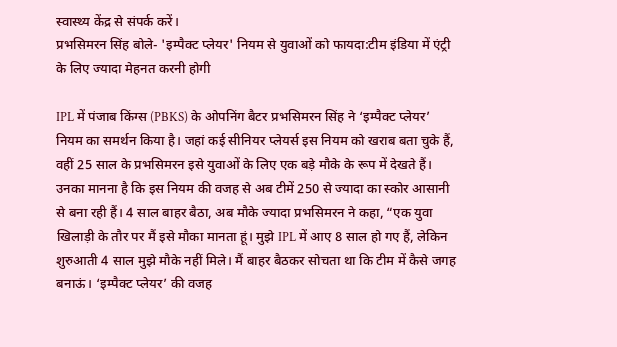स्वास्थ्य केंद्र से संपर्क करें।
प्रभसिमरन सिंह बोले- 'इम्पैक्ट प्लेयर' नियम से युवाओं को फायदा:टीम इंडिया में एंट्री के लिए ज्यादा मेहनत करनी होगी

IPL में पंजाब किंग्स (PBKS) के ओपनिंग बैटर प्रभसिमरन सिंह ने ‘इम्पैक्ट प्लेयर’ नियम का समर्थन किया है। जहां कई सीनियर प्लेयर्स इस नियम को खराब बता चुके हैं, वहीं 25 साल के प्रभसिमरन इसे युवाओं के लिए एक बड़े मौके के रूप में देखते हैं। उनका मानना है कि इस नियम की वजह से अब टीमें 250 से ज्यादा का स्कोर आसानी से बना रही हैं। 4 साल बाहर बैठा, अब मौके ज्यादा प्रभसिमरन ने कहा, “एक युवा खिलाड़ी के तौर पर मैं इसे मौका मानता हूं। मुझे IPL में आए 8 साल हो गए हैं, लेकिन शुरुआती 4 साल मुझे मौके नहीं मिले। मैं बाहर बैठकर सोचता था कि टीम में कैसे जगह बनाऊं। ‘इम्पैक्ट प्लेयर’ की वजह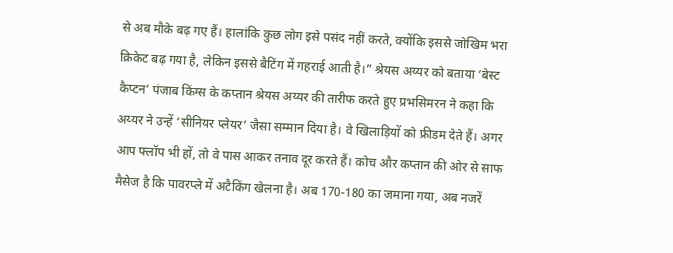से अब मौके बढ़ गए हैं। हालांकि कुछ लोग इसे पसंद नहीं करते, क्योंकि इससे जोखिम भरा क्रिकेट बढ़ गया है, लेकिन इससे बैटिंग में गहराई आती है।” श्रेयस अय्यर को बताया ‘बेस्ट कैप्टन’ पंजाब किंग्स के कप्तान श्रेयस अय्यर की तारीफ करते हुए प्रभसिमरन ने कहा कि अय्यर ने उन्हें ‘सीनियर प्लेयर’ जैसा सम्मान दिया है। वे खिलाड़ियों को फ्रीडम देते हैं। अगर आप फ्लॉप भी हों, तो वे पास आकर तनाव दूर करते हैं। कोच और कप्तान की ओर से साफ मैसेज है कि पावरप्ले में अटैकिंग खेलना है। अब 170-180 का जमाना गया, अब नजरें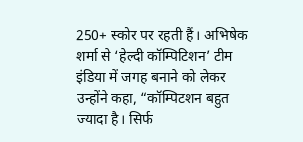250+ स्कोर पर रहती हैं। अभिषेक शर्मा से ‘हेल्दी कॉम्पिटिशन’ टीम इंडिया में जगह बनाने को लेकर उन्होंने कहा, “कॉम्पिटशन बहुत ज्यादा है। सिर्फ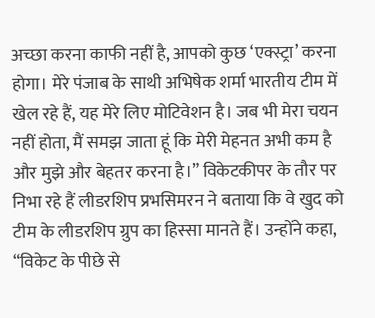अच्छा करना काफी नहीं है, आपको कुछ ‘एक्स्ट्रा’ करना होगा। मेरे पंजाब के साथी अभिषेक शर्मा भारतीय टीम में खेल रहे हैं, यह मेरे लिए मोटिवेशन है। जब भी मेरा चयन नहीं होता, मैं समझ जाता हूं कि मेरी मेहनत अभी कम है और मुझे और बेहतर करना है।” विकेटकीपर के तौर पर निभा रहे हैं लीडरशिप प्रभसिमरन ने बताया कि वे खुद को टीम के लीडरशिप ग्रुप का हिस्सा मानते हैं। उन्होंने कहा, “विकेट के पीछे से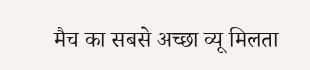मैच का सबसे अच्छा व्यू मिलता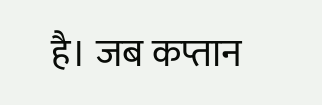है। जब कप्तान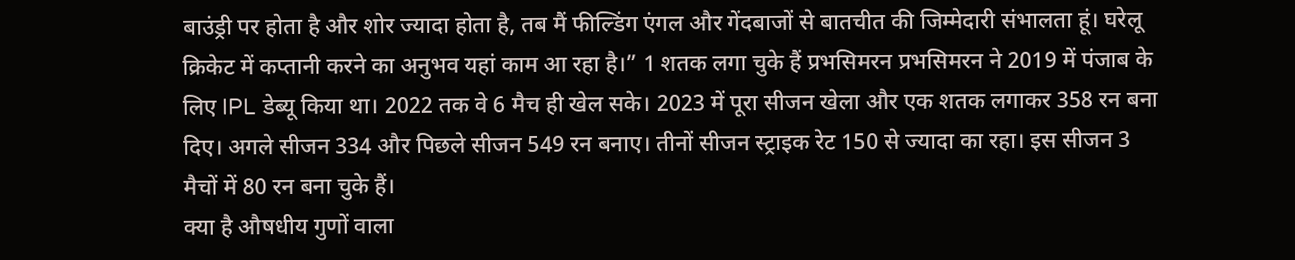बाउंड्री पर होता है और शोर ज्यादा होता है, तब मैं फील्डिंग एंगल और गेंदबाजों से बातचीत की जिम्मेदारी संभालता हूं। घरेलू क्रिकेट में कप्तानी करने का अनुभव यहां काम आ रहा है।” 1 शतक लगा चुके हैं प्रभसिमरन प्रभसिमरन ने 2019 में पंजाब के लिए IPL डेब्यू किया था। 2022 तक वे 6 मैच ही खेल सके। 2023 में पूरा सीजन खेला और एक शतक लगाकर 358 रन बना दिए। अगले सीजन 334 और पिछले सीजन 549 रन बनाए। तीनों सीजन स्ट्राइक रेट 150 से ज्यादा का रहा। इस सीजन 3 मैचों में 80 रन बना चुके हैं।
क्या है औषधीय गुणों वाला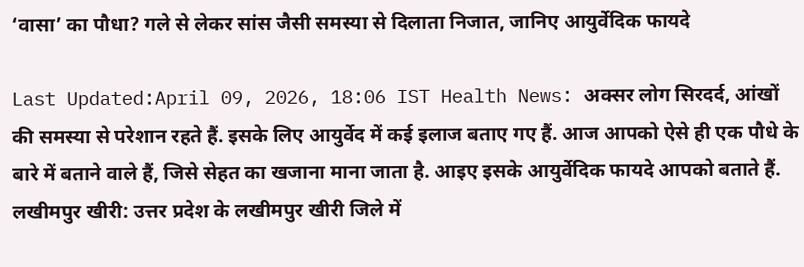‘वासा’ का पौधा? गले से लेकर सांस जैसी समस्या से दिलाता निजात, जानिए आयुर्वेदिक फायदे

Last Updated:April 09, 2026, 18:06 IST Health News: अक्सर लोग सिरदर्द, आंखों की समस्या से परेशान रहते हैं. इसके लिए आयुर्वेद में कई इलाज बताए गए हैं. आज आपको ऐसे ही एक पौधे के बारे में बताने वाले हैं, जिसे सेहत का खजाना माना जाता है. आइए इसके आयुर्वेदिक फायदे आपको बताते हैं. लखीमपुर खीरी: उत्तर प्रदेश के लखीमपुर खीरी जिले में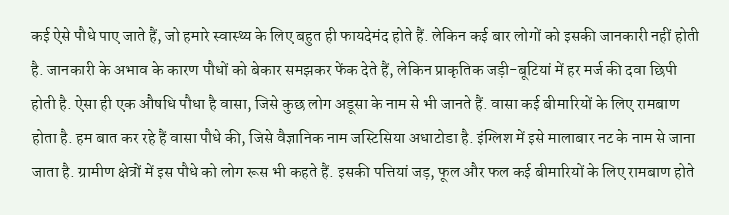कई ऐसे पौधे पाए जाते हैं, जो हमारे स्वास्थ्य के लिए बहुत ही फायदेमंद होते हैं. लेकिन कई बार लोगों को इसकी जानकारी नहीं होती है. जानकारी के अभाव के कारण पौधों को बेकार समझकर फेंक देते हैं, लेकिन प्राकृतिक जड़ी-बूटियां में हर मर्ज की दवा छिपी होती है. ऐसा ही एक औषधि पौधा है वासा, जिसे कुछ लोग अडूसा के नाम से भी जानते हैं. वासा कई बीमारियों के लिए रामबाण होता है. हम बात कर रहे हैं वासा पौधे की, जिसे वैज्ञानिक नाम जस्टिसिया अधाटोडा है. इंग्लिश में इसे मालाबार नट के नाम से जाना जाता है. ग्रामीण क्षेत्रों में इस पौधे को लोग रूस भी कहते हैं. इसकी पत्तियां जड़, फूल और फल कई बीमारियों के लिए रामबाण होते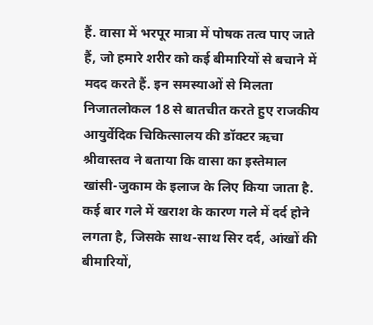हैं. वासा में भरपूर मात्रा में पोषक तत्व पाए जाते हैं, जो हमारे शरीर को कई बीमारियों से बचाने में मदद करते हैं. इन समस्याओं से मिलता निजातलोकल 18 से बातचीत करते हुए राजकीय आयुर्वेदिक चिकित्सालय की डॉक्टर ऋचा श्रीवास्तव ने बताया कि वासा का इस्तेमाल खांसी-जुकाम के इलाज के लिए किया जाता है. कई बार गले में खराश के कारण गले में दर्द होने लगता है, जिसके साथ-साथ सिर दर्द, आंखों की बीमारियों,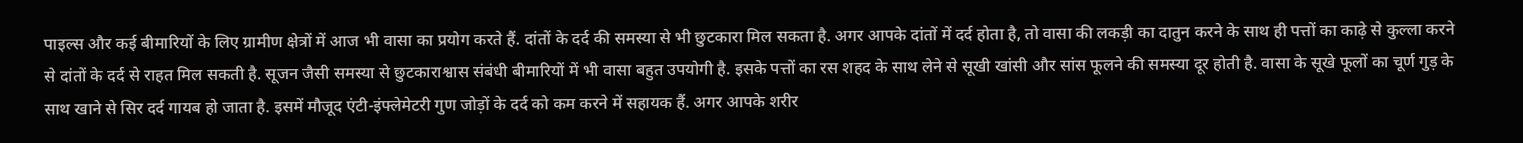पाइल्स और कई बीमारियों के लिए ग्रामीण क्षेत्रों में आज भी वासा का प्रयोग करते हैं. दांतों के दर्द की समस्या से भी छुटकारा मिल सकता है. अगर आपके दांतों में दर्द होता है, तो वासा की लकड़ी का दातुन करने के साथ ही पत्तों का काढ़े से कुल्ला करने से दांतों के दर्द से राहत मिल सकती है. सूजन जैसी समस्या से छुटकाराश्वास संबंधी बीमारियों में भी वासा बहुत उपयोगी है. इसके पत्तों का रस शहद के साथ लेने से सूखी खांसी और सांस फूलने की समस्या दूर होती है. वासा के सूखे फूलों का चूर्ण गुड़ के साथ खाने से सिर दर्द गायब हो जाता है. इसमें मौजूद एंटी-इंफ्लेमेटरी गुण जोड़ों के दर्द को कम करने में सहायक हैं. अगर आपके शरीर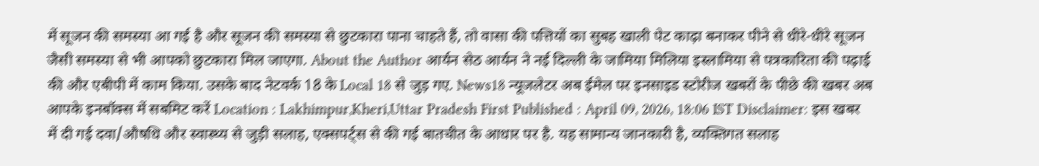में सूजन की समस्या आ गई है और सूजन की समस्या से छुटकारा पाना चाहते हैं, तो वासा की पत्तियों का सुबह खाली पेट काढ़ा बनाकर पीने से धीरे-धीरे सूजन जैसी समस्या से भी आपको छुटकारा मिल जाएगा. About the Author आर्यन सेठ आर्यन ने नई दिल्ली के जामिया मिलिया इस्लामिया से पत्रकारिता की पढ़ाई की और एबीपी में काम किया. उसके बाद नेटवर्क 18 के Local 18 से जुड़ गए. News18 न्यूजलेटर अब ईमेल पर इनसाइड स्टोरीज खबरों के पीछे की खबर अब आपके इनबॉक्स में सबमिट करें Location : Lakhimpur,Kheri,Uttar Pradesh First Published : April 09, 2026, 18:06 IST Disclaimer: इस खबर में दी गई दवा/औषधि और स्वास्थ्य से जुड़ी सलाह, एक्सपर्ट्स से की गई बातचीत के आधार पर है. यह सामान्य जानकारी है, व्यक्तिगत सलाह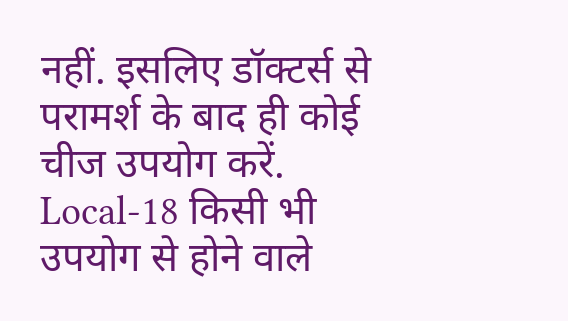नहीं. इसलिए डॉक्टर्स से परामर्श के बाद ही कोई चीज उपयोग करें. Local-18 किसी भी उपयोग से होने वाले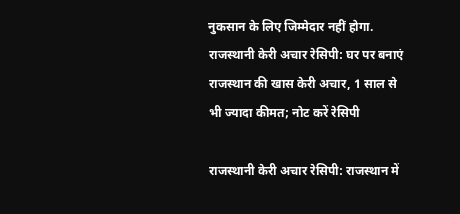नुकसान के लिए जिम्मेदार नहीं होगा.
राजस्थानी केरी अचार रेसिपी: घर पर बनाएं राजस्थान की खास केरी अचार, 1 साल से भी ज्यादा कीमत; नोट करें रेसिपी

राजस्थानी केरी अचार रेसिपी: राजस्थान में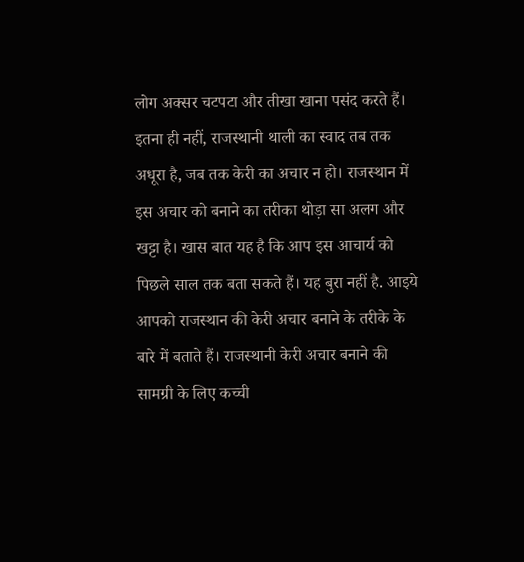लोग अक्सर चटपटा और तीखा खाना पसंद करते हैं। इतना ही नहीं, राजस्थानी थाली का स्वाद तब तक अधूरा है, जब तक केरी का अचार न हो। राजस्थान में इस अचार को बनाने का तरीका थोड़ा सा अलग और खट्टा है। खास बात यह है कि आप इस आचार्य को पिछले साल तक बता सकते हैं। यह बुरा नहीं है. आइये आपको राजस्थान की केरी अचार बनाने के तरीके के बारे में बताते हैं। राजस्थानी केरी अचार बनाने की सामग्री के लिए कच्ची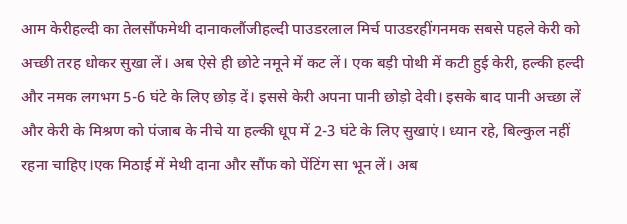आम केरीहल्दी का तेलसौंफमेथी दानाकलौंजीहल्दी पाउडरलाल मिर्च पाउडरहींगनमक सबसे पहले केरी को अच्छी तरह धोकर सुखा लें। अब ऐसे ही छोटे नमूने में कट लें। एक बड़ी पोथी में कटी हुई केरी, हल्की हल्दी और नमक लगभग 5-6 घंटे के लिए छोड़ दें। इससे केरी अपना पानी छोड़ो देवी। इसके बाद पानी अच्छा लें और केरी के मिश्रण को पंजाब के नीचे या हल्की धूप में 2-3 घंटे के लिए सुखाएं। ध्यान रहे, बिल्कुल नहीं रहना चाहिए।एक मिठाई में मेथी दाना और सौंफ को पेंटिंग सा भून लें। अब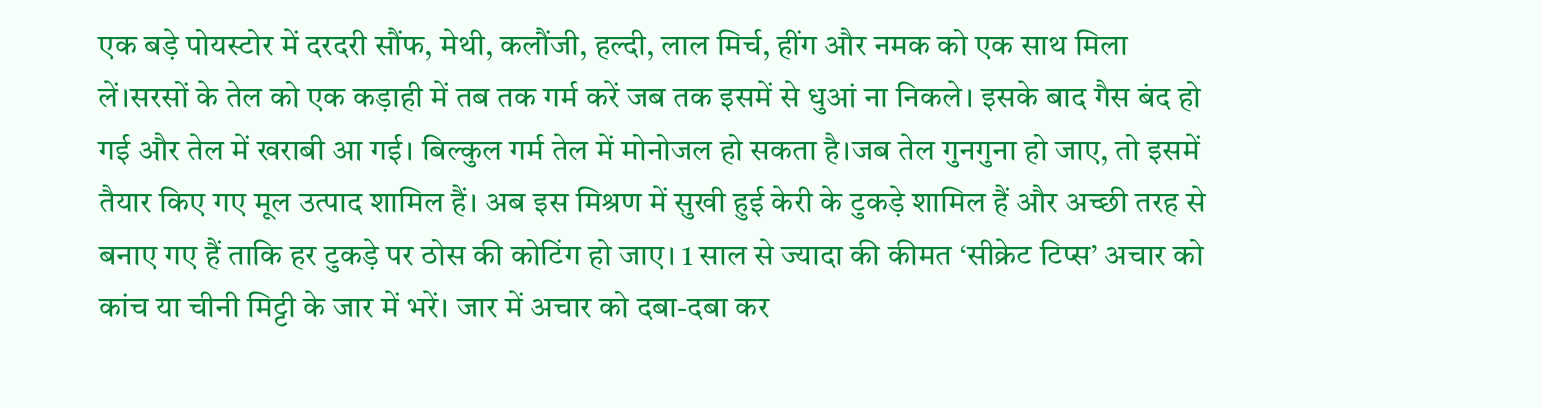एक बड़े पोयस्टोर में दरदरी सौंफ, मेथी, कलौंजी, हल्दी, लाल मिर्च, हींग और नमक को एक साथ मिला लें।सरसों के तेल को एक कड़ाही में तब तक गर्म करें जब तक इसमें से धुआं ना निकले। इसके बाद गैस बंद हो गई और तेल में खराबी आ गई। बिल्कुल गर्म तेल में मोनोजल हो सकता है।जब तेल गुनगुना हो जाए, तो इसमें तैयार किए गए मूल उत्पाद शामिल हैं। अब इस मिश्रण में सुखी हुई केरी के टुकड़े शामिल हैं और अच्छी तरह से बनाए गए हैं ताकि हर टुकड़े पर ठोस की कोटिंग हो जाए। 1 साल से ज्यादा की कीमत ‘सीक्रेट टिप्स’ अचार को कांच या चीनी मिट्टी के जार में भरें। जार में अचार को दबा-दबा कर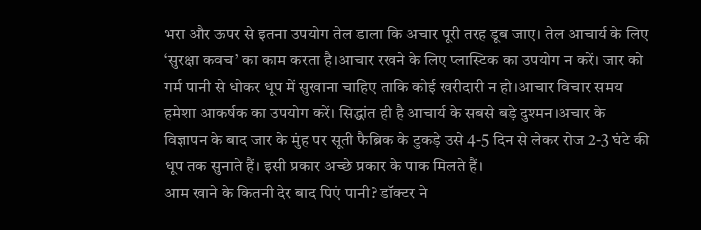भरा और ऊपर से इतना उपयोग तेल डाला कि अचार पूरी तरह डूब जाए। तेल आचार्य के लिए ‘सुरक्षा कवच’ का काम करता है।आचार रखने के लिए प्लास्टिक का उपयोग न करें। जार को गर्म पानी से धोकर धूप में सुखाना चाहिए ताकि कोई खरीदारी न हो।आचार विचार समय हमेशा आकर्षक का उपयोग करें। सिद्धांत ही है आचार्य के सबसे बड़े दुश्मन।अचार के विज्ञापन के बाद जार के मुंह पर सूती फैब्रिक के टुकड़े उसे 4-5 दिन से लेकर रोज 2-3 घंटे की धूप तक सुनाते हैं। इसी प्रकार अच्छे प्रकार के पाक मिलते हैं।
आम खाने के कितनी देर बाद पिएं पानी? डॉक्टर ने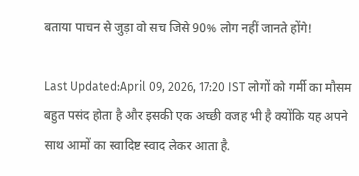बताया पाचन से जुड़ा वो सच जिसे 90% लोग नहीं जानते होंगे!

Last Updated:April 09, 2026, 17:20 IST लोगों को गर्मी का मौसम बहुत पसंद होता है और इसकी एक अच्छी वजह भी है क्योंकि यह अपने साथ आमों का स्वादिष्ट स्वाद लेकर आता है.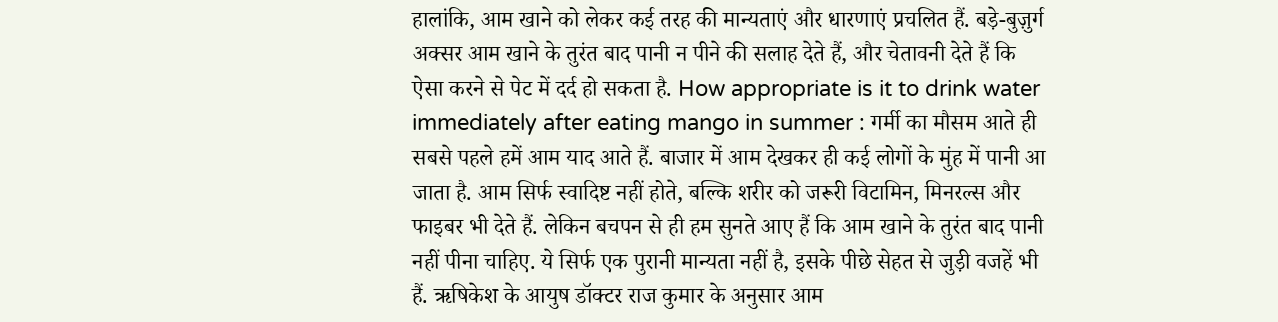हालांकि, आम खाने को लेकर कई तरह की मान्यताएं और धारणाएं प्रचलित हैं. बड़े-बुज़ुर्ग अक्सर आम खाने के तुरंत बाद पानी न पीने की सलाह देते हैं, और चेतावनी देते हैं कि ऐसा करने से पेट में दर्द हो सकता है. How appropriate is it to drink water immediately after eating mango in summer : गर्मी का मौसम आते ही सबसे पहले हमें आम याद आते हैं. बाजार में आम देखकर ही कई लोगों के मुंह में पानी आ जाता है. आम सिर्फ स्वादिष्ट नहीं होते, बल्कि शरीर को जरूरी विटामिन, मिनरल्स और फाइबर भी देते हैं. लेकिन बचपन से ही हम सुनते आए हैं कि आम खाने के तुरंत बाद पानी नहीं पीना चाहिए. ये सिर्फ एक पुरानी मान्यता नहीं है, इसके पीछे सेहत से जुड़ी वजहें भी हैं. ऋषिकेश के आयुष डॉक्टर राज कुमार के अनुसार आम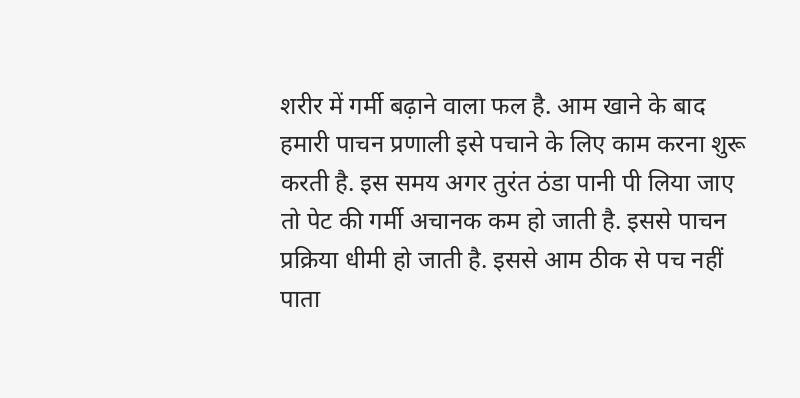शरीर में गर्मी बढ़ाने वाला फल है. आम खाने के बाद हमारी पाचन प्रणाली इसे पचाने के लिए काम करना शुरू करती है. इस समय अगर तुरंत ठंडा पानी पी लिया जाए तो पेट की गर्मी अचानक कम हो जाती है. इससे पाचन प्रक्रिया धीमी हो जाती है. इससे आम ठीक से पच नहीं पाता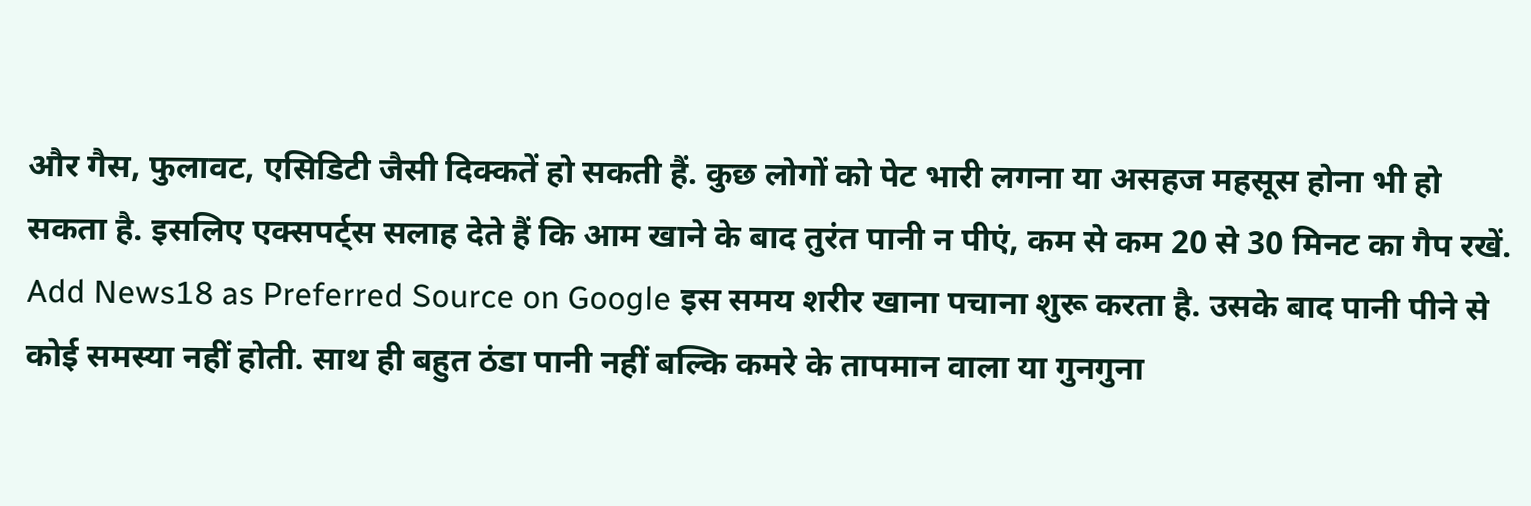और गैस, फुलावट, एसिडिटी जैसी दिक्कतें हो सकती हैं. कुछ लोगों को पेट भारी लगना या असहज महसूस होना भी हो सकता है. इसलिए एक्सपर्ट्स सलाह देते हैं कि आम खाने के बाद तुरंत पानी न पीएं, कम से कम 20 से 30 मिनट का गैप रखें. Add News18 as Preferred Source on Google इस समय शरीर खाना पचाना शुरू करता है. उसके बाद पानी पीने से कोई समस्या नहीं होती. साथ ही बहुत ठंडा पानी नहीं बल्कि कमरे के तापमान वाला या गुनगुना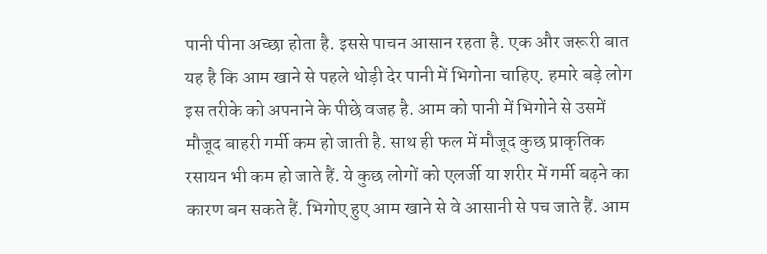पानी पीना अच्छा होता है. इससे पाचन आसान रहता है. एक और जरूरी बात यह है कि आम खाने से पहले थोड़ी देर पानी में भिगोना चाहिए. हमारे बड़े लोग इस तरीके को अपनाने के पीछे वजह है. आम को पानी में भिगोने से उसमें मौजूद बाहरी गर्मी कम हो जाती है. साथ ही फल में मौजूद कुछ प्राकृतिक रसायन भी कम हो जाते हैं. ये कुछ लोगों को एलर्जी या शरीर में गर्मी बढ़ने का कारण बन सकते हैं. भिगोए हुए आम खाने से वे आसानी से पच जाते हैं. आम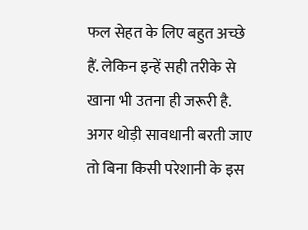फल सेहत के लिए बहुत अच्छे हैं. लेकिन इन्हें सही तरीके से खाना भी उतना ही जरूरी है. अगर थोड़ी सावधानी बरती जाए तो बिना किसी परेशानी के इस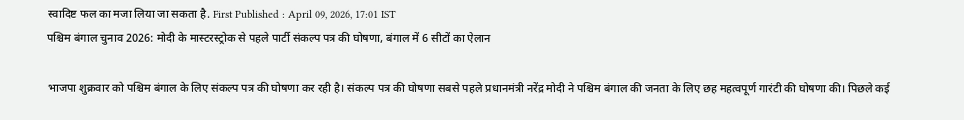स्वादिष्ट फल का मजा लिया जा सकता है. First Published : April 09, 2026, 17:01 IST
पश्चिम बंगाल चुनाव 2026: मोदी के मास्टरस्ट्रोक से पहले पार्टी संकल्प पत्र की घोषणा, बंगाल में 6 सीटों का ऐलान

भाजपा शुक्रवार को पश्चिम बंगाल के लिए संकल्प पत्र की घोषणा कर रही है। संकल्प पत्र की घोषणा सबसे पहले प्रधानमंत्री नरेंद्र मोदी ने पश्चिम बंगाल की जनता के लिए छह महत्वपूर्ण गारंटी की घोषणा की। पिछले कई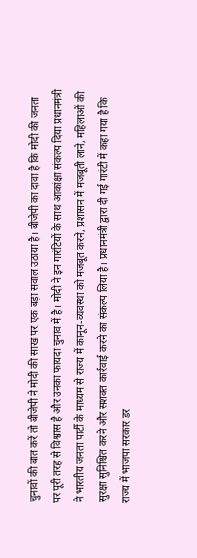चुनावों की बात करें तो बीजेपी ने मोदी की साख पर एक बड़ा सवाल उठाया है। बीजेपी का दावा है कि मोदी की जनता पर पूरी तरह से विश्वास है और उनका फायदा चुनाव में है। मोदी ने इन गारंटियों के साथ आकांक्षा संकल्प दिया प्रधानमंत्री ने भारतीय जनता पार्टी के माध्यम से राज्य में कानून-व्यवस्था को मजबूत करने, प्रशासन में मजबूती लाने, महिलाओं की सुरक्षा सुनिश्चित करने और सशक्त कार्रवाई करने का संकल्प लिया है। प्रधानमंत्री द्वारा दी गई गारंटी में कहा गया है कि राज्य में भाजपा सरकार डर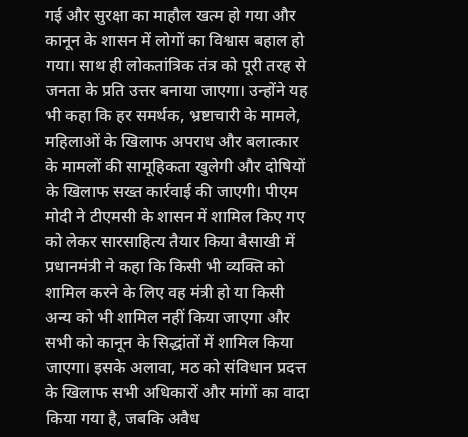गई और सुरक्षा का माहौल खत्म हो गया और कानून के शासन में लोगों का विश्वास बहाल हो गया। साथ ही लोकतांत्रिक तंत्र को पूरी तरह से जनता के प्रति उत्तर बनाया जाएगा। उन्होंने यह भी कहा कि हर समर्थक, भ्रष्टाचारी के मामले, महिलाओं के खिलाफ अपराध और बलात्कार के मामलों की सामूहिकता खुलेगी और दोषियों के खिलाफ सख्त कार्रवाई की जाएगी। पीएम मोदी ने टीएमसी के शासन में शामिल किए गए को लेकर सारसाहित्य तैयार किया बैसाखी में प्रधानमंत्री ने कहा कि किसी भी व्यक्ति को शामिल करने के लिए वह मंत्री हो या किसी अन्य को भी शामिल नहीं किया जाएगा और सभी को कानून के सिद्धांतों में शामिल किया जाएगा। इसके अलावा, मठ को संविधान प्रदत्त के खिलाफ सभी अधिकारों और मांगों का वादा किया गया है, जबकि अवैध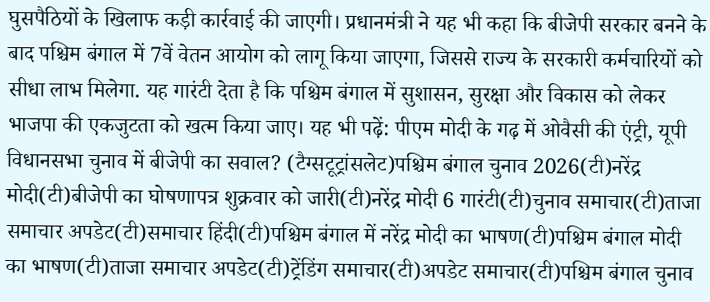घुसपैठियों के खिलाफ कड़ी कार्रवाई की जाएगी। प्रधानमंत्री ने यह भी कहा कि बीजेपी सरकार बनने के बाद पश्चिम बंगाल में 7वें वेतन आयोग को लागू किया जाएगा, जिससे राज्य के सरकारी कर्मचारियों को सीधा लाभ मिलेगा. यह गारंटी देता है कि पश्चिम बंगाल में सुशासन, सुरक्षा और विकास को लेकर भाजपा की एकजुटता को खत्म किया जाए। यह भी पढ़ें: पीएम मोदी के गढ़ में ओवैसी की एंट्री, यूपी विधानसभा चुनाव में बीजेपी का सवाल? (टैग्सटूट्रांसलेट)पश्चिम बंगाल चुनाव 2026(टी)नरेंद्र मोदी(टी)बीजेपी का घोषणापत्र शुक्रवार को जारी(टी)नरेंद्र मोदी 6 गारंटी(टी)चुनाव समाचार(टी)ताजा समाचार अपडेट(टी)समाचार हिंदी(टी)पश्चिम बंगाल में नरेंद्र मोदी का भाषण(टी)पश्चिम बंगाल मोदी का भाषण(टी)ताजा समाचार अपडेट(टी)ट्रेंडिंग समाचार(टी)अपडेट समाचार(टी)पश्चिम बंगाल चुनाव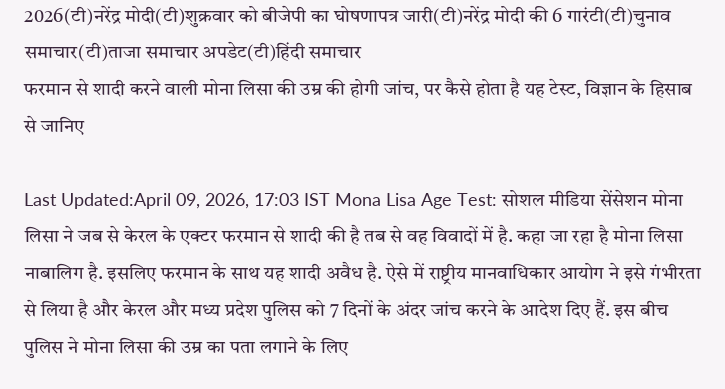2026(टी)नरेंद्र मोदी(टी)शुक्रवार को बीजेपी का घोषणापत्र जारी(टी)नरेंद्र मोदी की 6 गारंटी(टी)चुनाव समाचार(टी)ताजा समाचार अपडेट(टी)हिंदी समाचार
फरमान से शादी करने वाली मोना लिसा की उम्र की होगी जांच, पर कैसे होता है यह टेस्ट, विज्ञान के हिसाब से जानिए

Last Updated:April 09, 2026, 17:03 IST Mona Lisa Age Test: सोशल मीडिया सेंसेशन मोना लिसा ने जब से केरल के एक्टर फरमान से शादी की है तब से वह विवादों में है. कहा जा रहा है मोना लिसा नाबालिग है. इसलिए फरमान के साथ यह शादी अवैध है. ऐसे में राष्ट्रीय मानवाधिकार आयोग ने इसे गंभीरता से लिया है और केरल और मध्य प्रदेश पुलिस को 7 दिनों के अंदर जांच करने के आदेश दिए हैं. इस बीच पुलिस ने मोना लिसा की उम्र का पता लगाने के लिए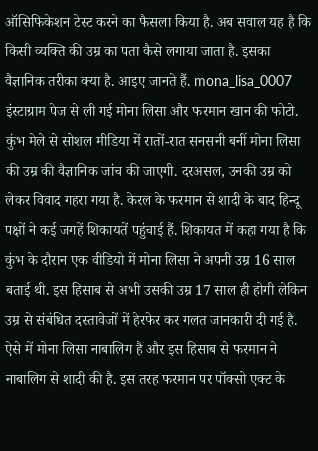ऑसिफिकेशन टेस्ट करने का फैसला किया है. अब सवाल यह है कि किसी व्यक्ति की उम्र का पता कैसे लगाया जाता है. इसका वैज्ञानिक तरीका क्या है. आइए जानते हैं. mona_lisa_0007 इंस्टाग्राम पेज से ली गई मोना लिसा और फरमान खान की फोटो. कुंभ मेले से सोशल मीडिया में रातों-रात सनसनी बनीं मोना लिसा की उम्र की वैज्ञानिक जांच की जाएगी. दरअसल, उनकी उम्र को लेकर विवाद गहरा गया है. केरल के फरमान से शादी के बाद हिन्दू पक्षों ने कई जगहें शिकायतें पहुंचाई हैं. शिकायत में कहा गया है कि कुंभ के दौरान एक वीडियो में मोना लिसा ने अपनी उम्र 16 साल बताई थी. इस हिसाब से अभी उसकी उम्र 17 साल ही होगी लेकिन उम्र से संबंधित दस्तावेजों में हेरफेर कर गलत जानकारी दी गई है. ऐसे में मोना लिसा नाबालिग है और इस हिसाब से फरमान ने नाबालिग से शादी की है. इस तरह फरमान पर पॉक्सो एक्ट के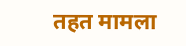तहत मामला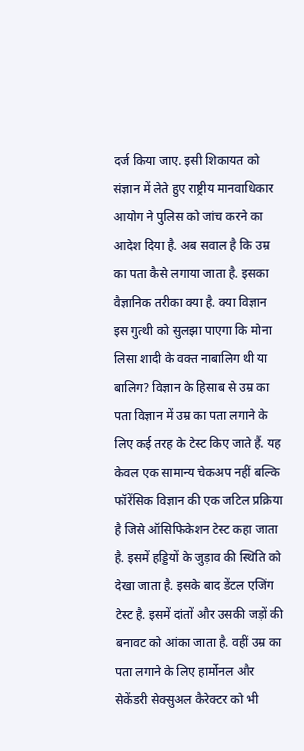दर्ज किया जाए. इसी शिकायत को संज्ञान में लेते हुए राष्ट्रीय मानवाधिकार आयोग ने पुलिस को जांच करने का आदेश दिया है. अब सवाल है कि उम्र का पता कैसे लगाया जाता है. इसका वैज्ञानिक तरीका क्या है. क्या विज्ञान इस गुत्थी को सुलझा पाएगा कि मोना लिसा शादी के वक्त नाबालिग थी या बालिग? विज्ञान के हिसाब से उम्र का पता विज्ञान में उम्र का पता लगाने के लिए कई तरह के टेस्ट किए जाते हैं. यह केवल एक सामान्य चेकअप नहीं बल्कि फॉरेंसिक विज्ञान की एक जटिल प्रक्रिया है जिसे ऑसिफिकेशन टेस्ट कहा जाता है. इसमें हड्डियों के जुड़ाव की स्थिति को देखा जाता है. इसके बाद डेंटल एजिंग टेस्ट है. इसमें दांतों और उसकी जड़ों की बनावट को आंका जाता है. वहीं उम्र का पता लगाने के लिए हार्मोनल और सेकेंडरी सेक्सुअल कैरेक्टर को भी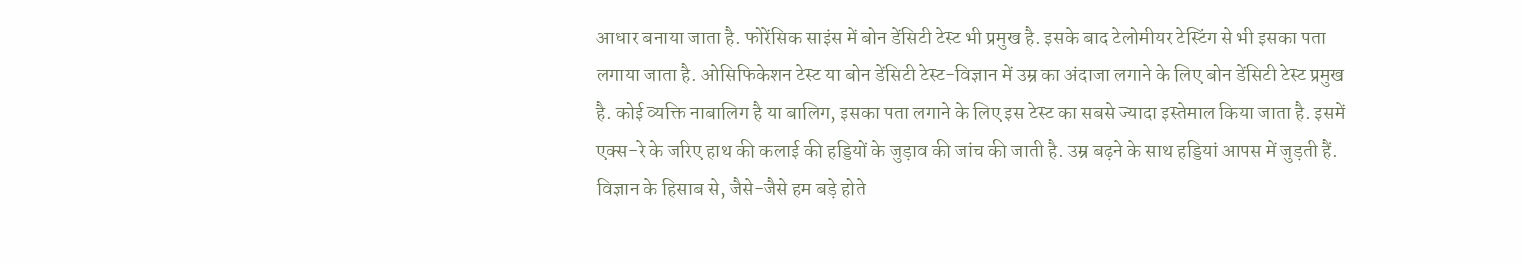आधार बनाया जाता है. फोरेंसिक साइंस में बोन डेंसिटी टेस्ट भी प्रमुख है. इसके बाद टेलोमीयर टेस्टिंग से भी इसका पता लगाया जाता है. ओसिफिकेशन टेस्ट या बोन डेंसिटी टेस्ट-विज्ञान में उम्र का अंदाजा लगाने के लिए बोन डेंसिटी टेस्ट प्रमुख है. कोई व्यक्ति नाबालिग है या बालिग, इसका पता लगाने के लिए इस टेस्ट का सबसे ज्यादा इस्तेमाल किया जाता है. इसमें एक्स-रे के जरिए हाथ की कलाई की हड्डियों के जुड़ाव की जांच की जाती है. उम्र बढ़ने के साथ हड्डियां आपस में जुड़ती हैं. विज्ञान के हिसाब से, जैसे-जैसे हम बड़े होते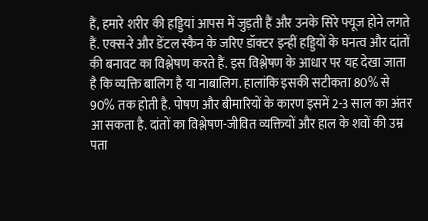हैं, हमारे शरीर की हड्डियां आपस में जुड़ती हैं और उनके सिरे फ्यूज होने लगते हैं. एक्स-रे और डेंटल स्कैन के जरिए डॉक्टर इन्हीं हड्डियों के घनत्व और दांतों की बनावट का विश्लेषण करते हैं. इस विश्लेषण के आधार पर यह देखा जाता है कि व्यक्ति बालिग है या नाबालिग. हालांकि इसकी सटीकता 80% से 90% तक होती है. पोषण और बीमारियों के कारण इसमें 2-3 साल का अंतर आ सकता है. दांतों का विश्लेषण-जीवित व्यक्तियों और हाल के शवों की उम्र पता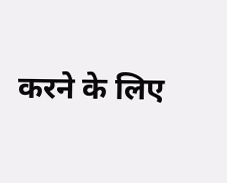करने के लिए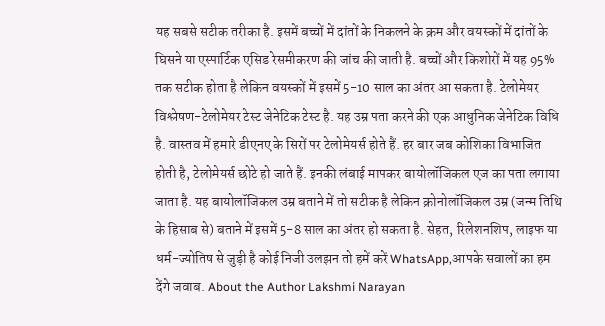यह सबसे सटीक तरीका है. इसमें बच्चों में दांतों के निकलने के क्रम और वयस्कों में दांतों के घिसने या एस्पार्टिक एसिड रेसमीकरण की जांच की जाती है. बच्चों और किशोरों में यह 95% तक सटीक होता है लेकिन वयस्कों में इसमें 5-10 साल का अंतर आ सकता है. टेलोमेयर विश्लेषण-टेलोमेयर टेस्ट जेनेटिक टेस्ट है. यह उम्र पता करने की एक आधुनिक जेनेटिक विधि है. वास्तव में हमारे डीएनए के सिरों पर टेलोमेयर्स होते हैं. हर बार जब कोशिका विभाजित होती है, टेलोमेयर्स छोटे हो जाते हैं. इनकी लंबाई मापकर बायोलॉजिकल एज का पता लगाया जाता है. यह बायोलॉजिकल उम्र बताने में तो सटीक है लेकिन क्रोनोलॉजिकल उम्र (जन्म तिथि के हिसाब से) बताने में इसमें 5-8 साल का अंतर हो सकता है. सेहत, रिलेशनशिप, लाइफ या धर्म-ज्योतिष से जुड़ी है कोई निजी उलझन तो हमें करें WhatsApp,आपके सवालों का हम देंगे जवाब. About the Author Lakshmi Narayan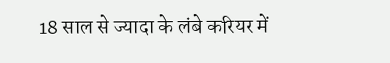18 साल से ज्यादा के लंबे करियर में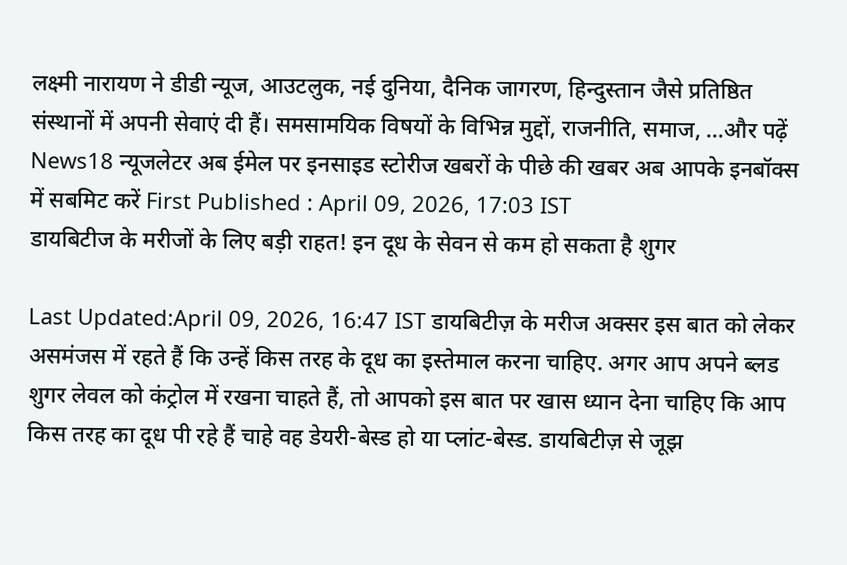लक्ष्मी नारायण ने डीडी न्यूज, आउटलुक, नई दुनिया, दैनिक जागरण, हिन्दुस्तान जैसे प्रतिष्ठित संस्थानों में अपनी सेवाएं दी हैं। समसामयिक विषयों के विभिन्न मुद्दों, राजनीति, समाज, …और पढ़ें News18 न्यूजलेटर अब ईमेल पर इनसाइड स्टोरीज खबरों के पीछे की खबर अब आपके इनबॉक्स में सबमिट करें First Published : April 09, 2026, 17:03 IST
डायबिटीज के मरीजों के लिए बड़ी राहत! इन दूध के सेवन से कम हो सकता है शुगर

Last Updated:April 09, 2026, 16:47 IST डायबिटीज़ के मरीज अक्सर इस बात को लेकर असमंजस में रहते हैं कि उन्हें किस तरह के दूध का इस्तेमाल करना चाहिए. अगर आप अपने ब्लड शुगर लेवल को कंट्रोल में रखना चाहते हैं, तो आपको इस बात पर खास ध्यान देना चाहिए कि आप किस तरह का दूध पी रहे हैं चाहे वह डेयरी-बेस्ड हो या प्लांट-बेस्ड. डायबिटीज़ से जूझ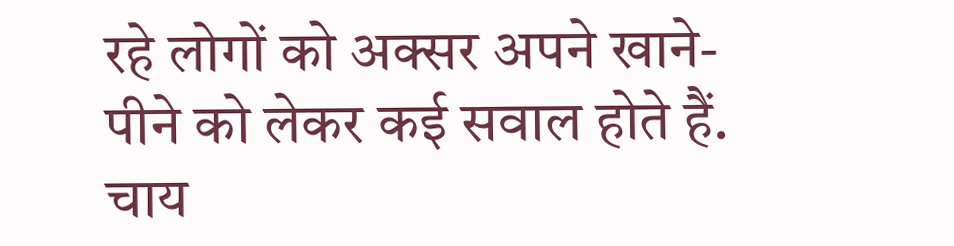रहे लोगों को अक्सर अपने खाने-पीने को लेकर कई सवाल होते हैं. चाय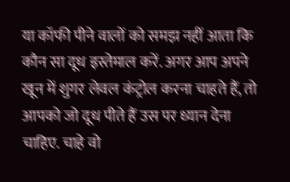या कॉफी पीने वालों को समझ नहीं आता कि कौन सा दूध इस्तेमाल करें. अगर आप अपने खून में शुगर लेवल कंट्रोल करना चाहते हैं, तो आपको जो दूध पीते हैं उस पर ध्यान देना चाहिए. चाहे वो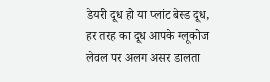डेयरी दूध हो या प्लांट बेस्ड दूध, हर तरह का दूध आपके ग्लूकोज लेवल पर अलग असर डालता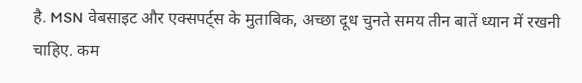है. MSN वेबसाइट और एक्सपर्ट्स के मुताबिक, अच्छा दूध चुनते समय तीन बातें ध्यान में रखनी चाहिए. कम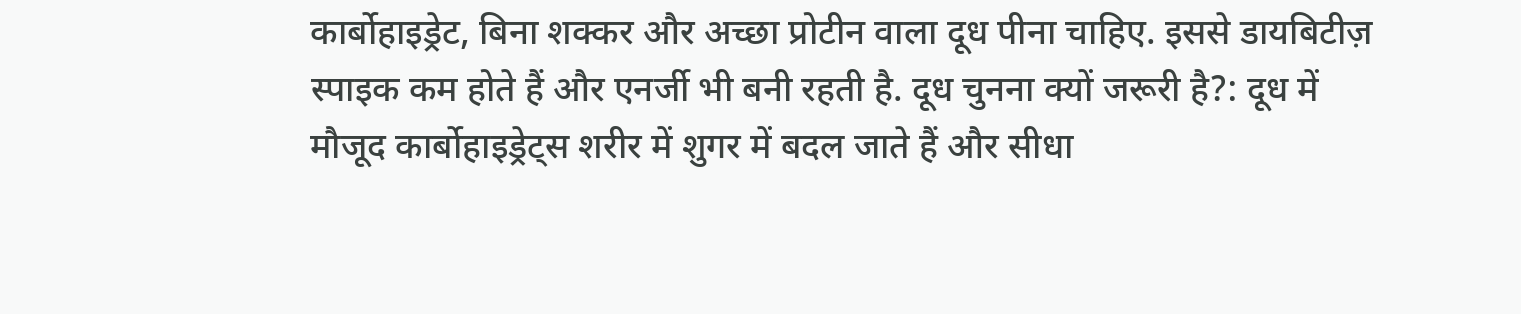कार्बोहाइड्रेट, बिना शक्कर और अच्छा प्रोटीन वाला दूध पीना चाहिए. इससे डायबिटीज़ स्पाइक कम होते हैं और एनर्जी भी बनी रहती है. दूध चुनना क्यों जरूरी है?: दूध में मौजूद कार्बोहाइड्रेट्स शरीर में शुगर में बदल जाते हैं और सीधा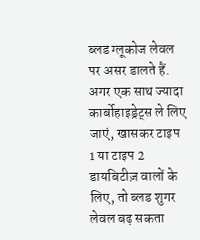ब्लड ग्लूकोज लेवल पर असर डालते हैं. अगर एक साथ ज्यादा कार्बोहाइड्रेट्स ले लिए जाएं, खासकर टाइप 1 या टाइप 2 डायबिटीज़ वालों के लिए, तो ब्लड शुगर लेवल बढ़ सकता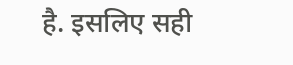है. इसलिए सही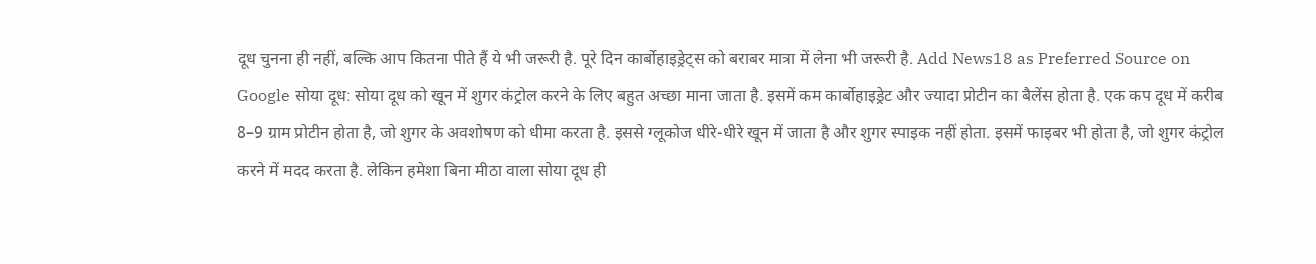दूध चुनना ही नहीं, बल्कि आप कितना पीते हैं ये भी जरूरी है. पूरे दिन कार्बोहाइड्रेट्स को बराबर मात्रा में लेना भी जरूरी है. Add News18 as Preferred Source on Google सोया दूध: सोया दूध को खून में शुगर कंट्रोल करने के लिए बहुत अच्छा माना जाता है. इसमें कम कार्बोहाइड्रेट और ज्यादा प्रोटीन का बैलेंस होता है. एक कप दूध में करीब 8–9 ग्राम प्रोटीन होता है, जो शुगर के अवशोषण को धीमा करता है. इससे ग्लूकोज धीरे-धीरे खून में जाता है और शुगर स्पाइक नहीं होता. इसमें फाइबर भी होता है, जो शुगर कंट्रोल करने में मदद करता है. लेकिन हमेशा बिना मीठा वाला सोया दूध ही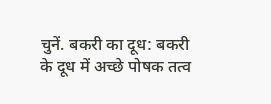चुनें. बकरी का दूध: बकरी के दूध में अच्छे पोषक तत्व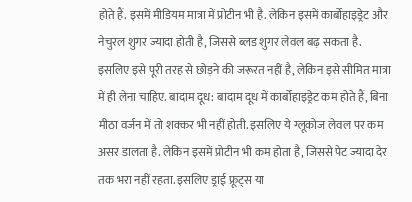होते हैं. इसमें मीडियम मात्रा में प्रोटीन भी है. लेकिन इसमें कार्बोहाइड्रेट और नेचुरल शुगर ज्यादा होती है, जिससे ब्लड शुगर लेवल बढ़ सकता है. इसलिए इसे पूरी तरह से छोड़ने की जरूरत नहीं है, लेकिन इसे सीमित मात्रा में ही लेना चाहिए. बादाम दूध: बादाम दूध में कार्बोहाइड्रेट कम होते हैं, बिना मीठा वर्जन में तो शक्कर भी नहीं होती. इसलिए ये ग्लूकोज लेवल पर कम असर डालता है. लेकिन इसमें प्रोटीन भी कम होता है, जिससे पेट ज्यादा देर तक भरा नहीं रहता. इसलिए ड्राई फ्रूट्स या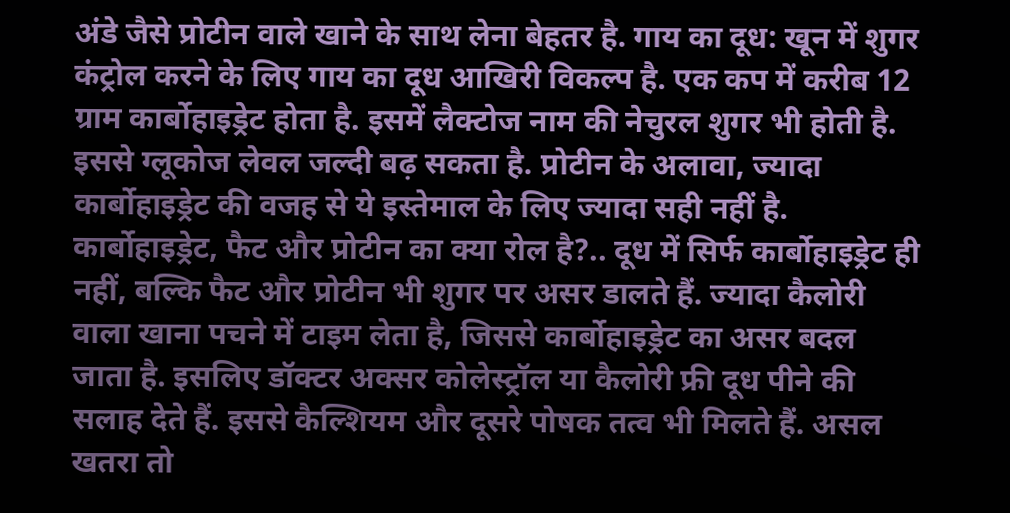अंडे जैसे प्रोटीन वाले खाने के साथ लेना बेहतर है. गाय का दूध: खून में शुगर कंट्रोल करने के लिए गाय का दूध आखिरी विकल्प है. एक कप में करीब 12 ग्राम कार्बोहाइड्रेट होता है. इसमें लैक्टोज नाम की नेचुरल शुगर भी होती है. इससे ग्लूकोज लेवल जल्दी बढ़ सकता है. प्रोटीन के अलावा, ज्यादा कार्बोहाइड्रेट की वजह से ये इस्तेमाल के लिए ज्यादा सही नहीं है. कार्बोहाइड्रेट, फैट और प्रोटीन का क्या रोल है?.. दूध में सिर्फ कार्बोहाइड्रेट ही नहीं, बल्कि फैट और प्रोटीन भी शुगर पर असर डालते हैं. ज्यादा कैलोरी वाला खाना पचने में टाइम लेता है, जिससे कार्बोहाइड्रेट का असर बदल जाता है. इसलिए डॉक्टर अक्सर कोलेस्ट्रॉल या कैलोरी फ्री दूध पीने की सलाह देते हैं. इससे कैल्शियम और दूसरे पोषक तत्व भी मिलते हैं. असल खतरा तो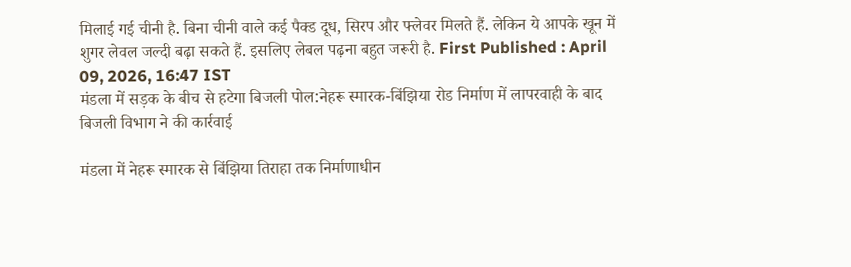मिलाई गई चीनी है. बिना चीनी वाले कई पैक्ड दूध, सिरप और फ्लेवर मिलते हैं. लेकिन ये आपके खून में शुगर लेवल जल्दी बढ़ा सकते हैं. इसलिए लेबल पढ़ना बहुत जरूरी है. First Published : April 09, 2026, 16:47 IST
मंडला में सड़क के बीच से हटेगा बिजली पोल:नेहरू स्मारक-बिंझिया रोड निर्माण में लापरवाही के बाद बिजली विभाग ने की कार्रवाई

मंडला में नेहरू स्मारक से बिंझिया तिराहा तक निर्माणाधीन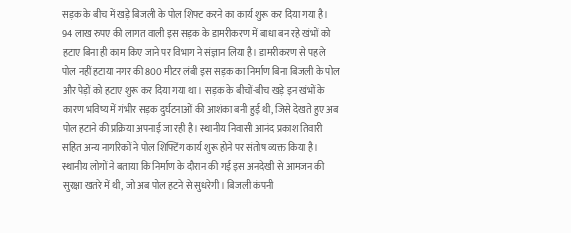सड़क के बीच में खड़े बिजली के पोल शिफ्ट करने का कार्य शुरू कर दिया गया है। 94 लाख रुपए की लागत वाली इस सड़क के डामरीकरण में बाधा बन रहे खंभों को हटाए बिना ही काम किए जाने पर विभाग ने संज्ञान लिया है। डामरीकरण से पहले पोल नहीं हटाया नगर की 800 मीटर लंबी इस सड़क का निर्माण बिना बिजली के पोल और पेड़ों को हटाए शुरू कर दिया गया था। सड़क के बीचों-बीच खड़े इन खंभों के कारण भविष्य में गंभीर सड़क दुर्घटनाओं की आशंका बनी हुई थी, जिसे देखते हुए अब पोल हटाने की प्रक्रिया अपनाई जा रही है। स्थानीय निवासी आनंद प्रकाश तिवारी सहित अन्य नागरिकों ने पोल शिफ्टिंग कार्य शुरू होने पर संतोष व्यक्त किया है। स्थानीय लोगों ने बताया कि निर्माण के दौरान की गई इस अनदेखी से आमजन की सुरक्षा खतरे में थी, जो अब पोल हटने से सुधरेगी। बिजली कंपनी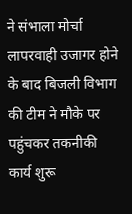ने संभाला मोर्चा लापरवाही उजागर होने के बाद बिजली विभाग की टीम ने मौके पर पहुंचकर तकनीकी कार्य शुरू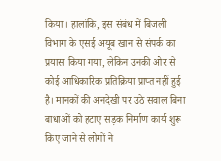किया। हालांकि, इस संबंध में बिजली विभाग के एसई अयूब खान से संपर्क का प्रयास किया गया, लेकिन उनकी ओर से कोई आधिकारिक प्रतिक्रिया प्राप्त नहीं हुई है। मानकों की अनदेखी पर उठे सवाल बिना बाधाओं को हटाए सड़क निर्माण कार्य शुरू किए जाने से लोगों ने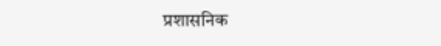प्रशासनिक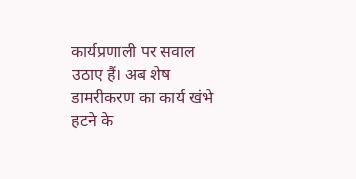कार्यप्रणाली पर सवाल उठाए हैं। अब शेष डामरीकरण का कार्य खंभे हटने के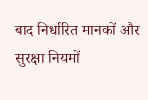बाद निर्धारित मानकों और सुरक्षा नियमों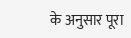के अनुसार पूरा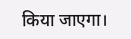किया जाएगा।